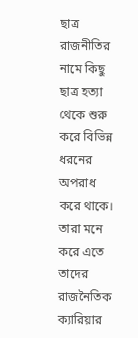ছাত্র রাজনীতির নামে কিছু ছাত্র হত্যা থেকে শুরু করে বিভিন্ন ধরনের অপরাধ করে থাকে। তারা মনে করে এতে তাদের রাজনৈতিক ক্যারিয়ার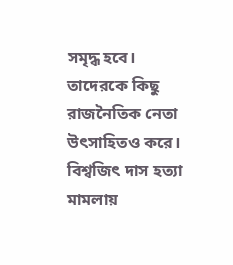সমৃদ্ধ হবে। তাদেরকে কিছু রাজনৈতিক নেতা উৎসাহিতও করে। বিশ্বজিৎ দাস হত্যা মামলায়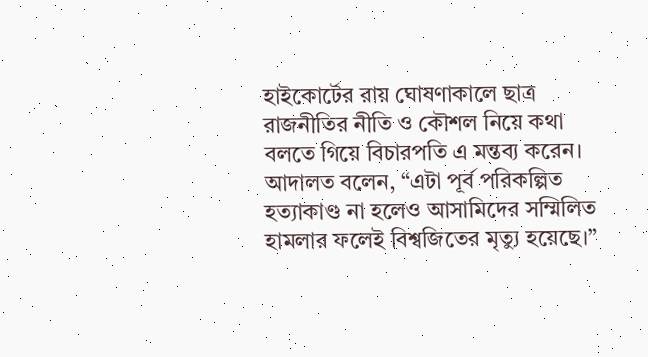হাইকোর্টের রায় ঘোষণাকালে ছাত্র রাজনীতির নীতি ও কৌশল নিয়ে কথা বলতে গিয়ে বিচারপতি এ মন্তব্য করেন। আদালত বলেন, “এটা পূর্ব পরিকল্পিত হত্যাকাণ্ড না হলেও আসামিদের সম্মিলিত হামলার ফলেই বিশ্বজিতের মৃত্যু হয়েছে।”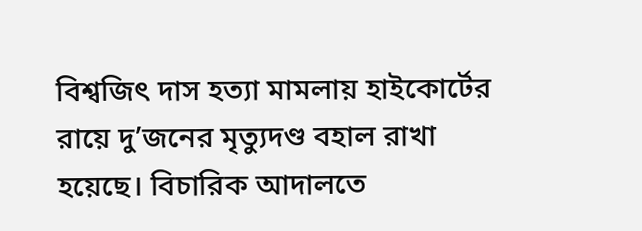বিশ্বজিৎ দাস হত্যা মামলায় হাইকোর্টের রায়ে দু’জনের মৃত্যুদণ্ড বহাল রাখা হয়েছে। বিচারিক আদালতে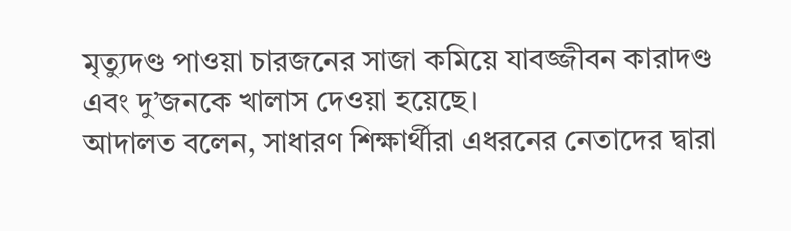মৃত্যুদণ্ড পাওয়া চারজনের সাজা কমিয়ে যাবজ্জীবন কারাদণ্ড এবং দু’জনকে খালাস দেওয়া হয়েছে।
আদালত বলেন, সাধারণ শিক্ষার্থীরা এধরনের নেতাদের দ্বারা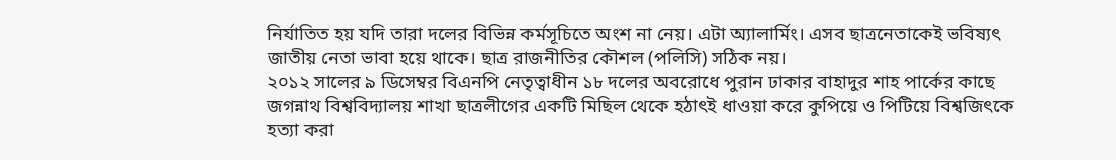নির্যাতিত হয় যদি তারা দলের বিভিন্ন কর্মসূচিতে অংশ না নেয়। এটা অ্যালার্মিং। এসব ছাত্রনেতাকেই ভবিষ্যৎ জাতীয় নেতা ভাবা হয়ে থাকে। ছাত্র রাজনীতির কৌশল (পলিসি) সঠিক নয়।
২০১২ সালের ৯ ডিসেম্বর বিএনপি নেতৃত্বাধীন ১৮ দলের অবরোধে পুরান ঢাকার বাহাদুর শাহ পার্কের কাছে জগন্নাথ বিশ্ববিদ্যালয় শাখা ছাত্রলীগের একটি মিছিল থেকে হঠাৎই ধাওয়া করে কুপিয়ে ও পিটিয়ে বিশ্বজিৎকে হত্যা করা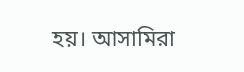হয়। আসামিরা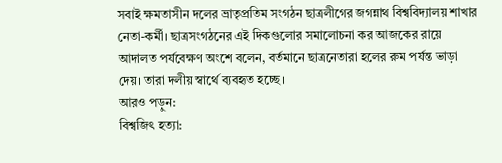সবাই ক্ষমতাসীন দলের ভ্রাতৃপ্রতিম সংগঠন ছাত্রলীগের জগন্নাথ বিশ্ববিদ্যালয় শাখার নেতা-কর্মী। ছাত্রসংগঠনের এই দিকগুলোর সমালোচনা কর আজকের রায়ে আদালত পর্যবেক্ষণ অংশে বলেন, বর্তমানে ছাত্রনেতারা হলের রুম পর্যন্ত ভাড়া দেয়। তারা দলীয় স্বার্থে ব্যবহৃত হচ্ছে।
আরও পড়ুন:
বিশ্বজিৎ হত্যা: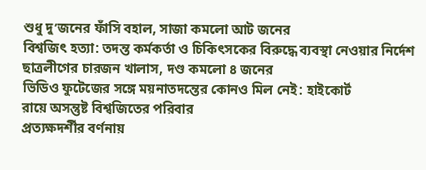শুধু দু’জনের ফাঁসি বহাল, সাজা কমলো আট জনের
বিশ্বজিৎ হত্যা: তদন্ত কর্মকর্তা ও চিকিৎসকের বিরুদ্ধে ব্যবস্থা নেওয়ার নির্দেশ
ছাত্রলীগের চারজন খালাস, দণ্ড কমলো ৪ জনের
ভিডিও ফুটেজের সঙ্গে ময়নাতদন্তের কোনও মিল নেই: হাইকোর্ট
রায়ে অসন্তুষ্ট বিশ্বজিতের পরিবার
প্রত্যক্ষদর্শীর বর্ণনায়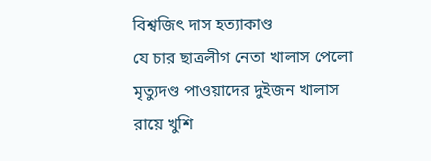বিশ্বজিৎ দাস হত্যাকাণ্ড
যে চার ছাত্রলীগ নেতা খালাস পেলো
মৃত্যুদণ্ড পাওয়াদের দুইজন খালাস
রায়ে খুশি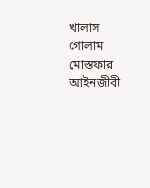খালাস গোলাম মোস্তফার আইনজীবী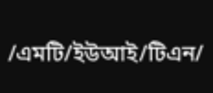/এমটি/ইউআই/টিএন/